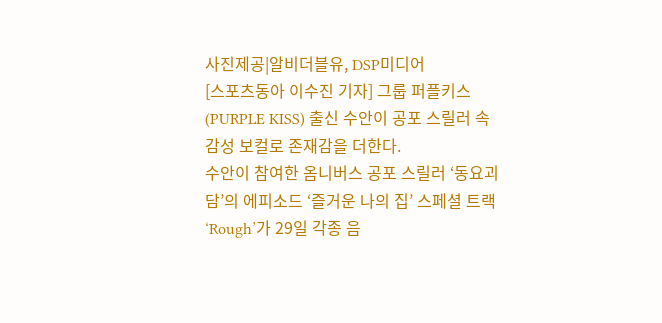사진제공|알비더블유, DSP미디어
[스포츠동아 이수진 기자] 그룹 퍼플키스(PURPLE KISS) 출신 수안이 공포 스릴러 속 감성 보컬로 존재감을 더한다.
수안이 참여한 옴니버스 공포 스릴러 ‘동요괴담’의 에피소드 ‘즐거운 나의 집’ 스페셜 트랙 ‘Rough’가 29일 각종 음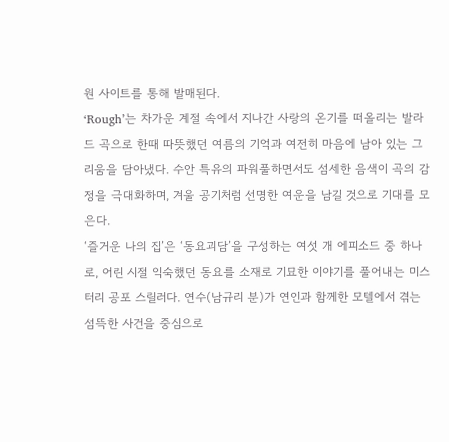원 사이트를 통해 발매된다.
‘Rough’는 차가운 계절 속에서 지나간 사랑의 온기를 떠올리는 발라드 곡으로 한때 따뜻했던 여름의 기억과 여전히 마음에 남아 있는 그리움을 담아냈다. 수안 특유의 파워풀하면서도 섬세한 음색이 곡의 감정을 극대화하며, 겨울 공기처럼 선명한 여운을 남길 것으로 기대를 모은다.
‘즐거운 나의 집’은 ‘동요괴담’을 구성하는 여섯 개 에피소드 중 하나로, 어린 시절 익숙했던 동요를 소재로 기묘한 이야기를 풀어내는 미스터리 공포 스릴러다. 연수(남규리 분)가 연인과 함께한 모텔에서 겪는 섬뜩한 사건을 중심으로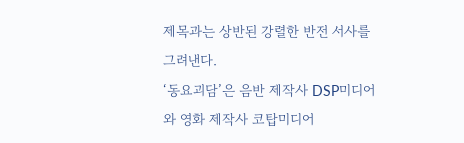제목과는 상반된 강렬한 반전 서사를 그려낸다.
‘동요괴담’은 음반 제작사 DSP미디어와 영화 제작사 코탑미디어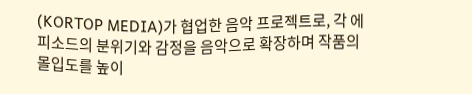(KORTOP MEDIA)가 협업한 음악 프로젝트로, 각 에피소드의 분위기와 감정을 음악으로 확장하며 작품의 몰입도를 높이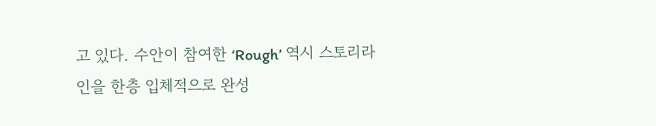고 있다. 수안이 참여한 ‘Rough’ 역시 스토리라인을 한층 입체적으로 완성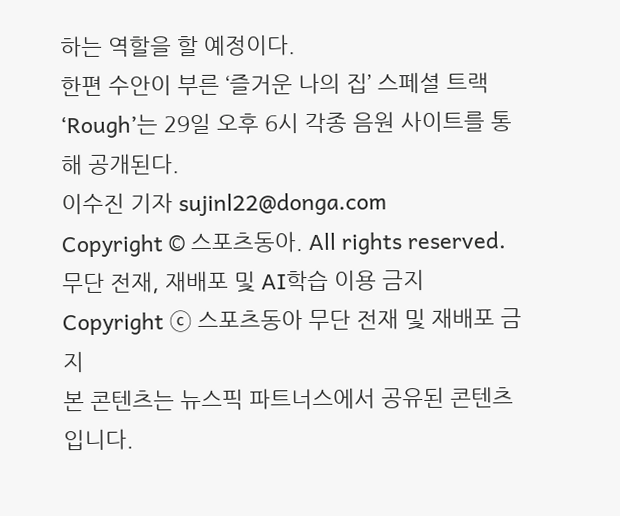하는 역할을 할 예정이다.
한편 수안이 부른 ‘즐거운 나의 집’ 스페셜 트랙 ‘Rough’는 29일 오후 6시 각종 음원 사이트를 통해 공개된다.
이수진 기자 sujinl22@donga.com
Copyright © 스포츠동아. All rights reserved. 무단 전재, 재배포 및 AI학습 이용 금지
Copyright ⓒ 스포츠동아 무단 전재 및 재배포 금지
본 콘텐츠는 뉴스픽 파트너스에서 공유된 콘텐츠입니다.